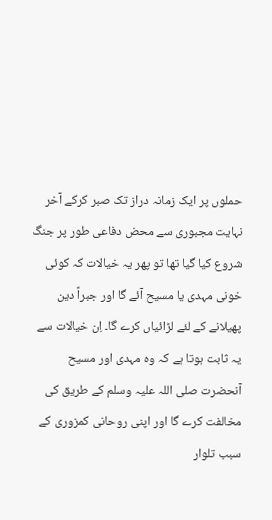حملوں پر ایک زمانہ دراز تک صبر کرکے آخر نہایت مجبوری سے محض دفاعی طور پر جنگ شروع کیا گیا تھا تو پھر یہ خیالات کہ کوئی خونی مہدی یا مسیح آئے گا اور جبراً دین پھیلانے کے لئے لڑائیاں کرے گا۔ اِن خیالات سے یہ ثابت ہوتا ہے کہ وہ مہدی اور مسیح آنحضرت صلی اللہ علیہ وسلم کے طریق کی مخالفت کرے گا اور اپنی روحانی کمزوری کے سبب تلوار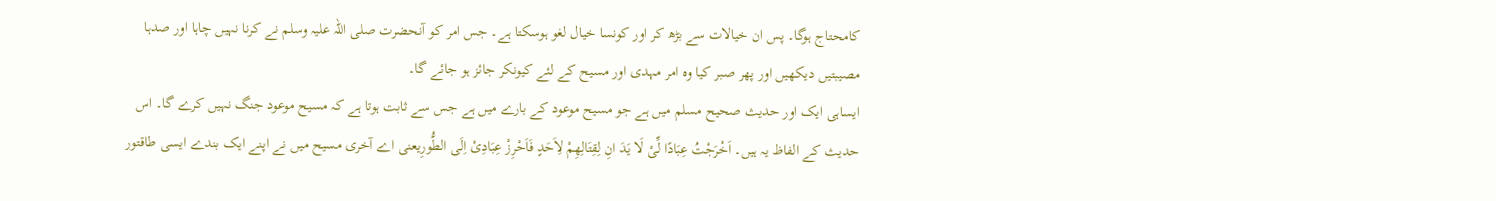کامحتاج ہوگا۔ پس ان خیالات سے بڑھ کر اور کونسا خیال لغو ہوسکتا ہے۔ جس امر کو آنحضرت صلی اللہ علیہ وسلم نے کرنا نہیں چاہا اور صدہا مصیبتیں دیکھیں اور پھر صبر کیا وہ امر مہدی اور مسیح کے لئے کیونکر جائز ہو جائے گا۔
ایساہی ایک اور حدیث صحیح مسلم میں ہے جو مسیح موعود کے بارے میں ہے جس سے ثابت ہوتا ہے کہ مسیح موعود جنگ نہیں کرے گا۔ اس حدیث کے الفاظ یہ ہیں۔ اَخْرَجْتُ عِبَادًا لِّیْ لَا یَدَ انِ لِقِتَالِھِمْ لِاَحَدٍ فَاَحْرِزْ عِبَادِیْ اِلَی الطُّورِیعنی اے آخری مسیح میں نے اپنے ایک بندے ایسی طاقتور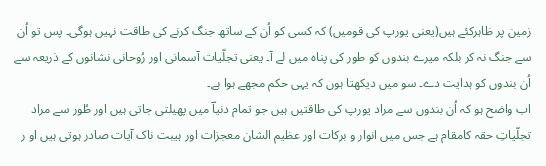زمین پر ظاہرکئے ہیں(یعنی یورپ کی قومیں) کہ کسی کو اُن کے ساتھ جنگ کرنے کی طاقت نہیں ہوگی۔ پس تو اُن سے جنگ نہ کر بلکہ میرے بندوں کو طور کی پناہ میں لے آ۔ یعنی تجلّیات آسمانی اور رُوحانی نشانوں کے ذریعہ سے اُن بندوں کو ہدایت دے۔ سو میں دیکھتا ہوں کہ یہی حکم مجھے ہوا ہے۔
اب واضح ہو کہ اُن بندوں سے مراد یورپ کی طاقتیں ہیں جو تمام دنیاؔ میں پھیلتی جاتی ہیں اور طُور سے مراد تجلّیاتِ حقہ کامقام ہے جس میں انوار و برکات اور عظیم الشان معجزات اور ہیبت ناک آیات صادر ہوتی ہیں او ر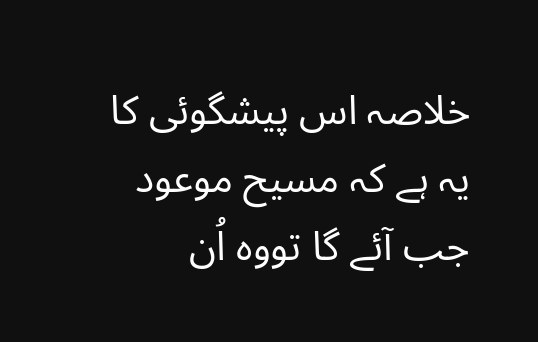خلاصہ اس پیشگوئی کا یہ ہے کہ مسیح موعود جب آئے گا تووہ اُن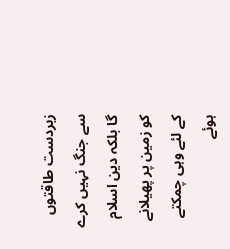زبردست طاقتوں سے جنگ نہیں کرے گا بلکہ دین اسلام کو زمین پر پھیلانے کے لئے وہی چمکتے ہوئے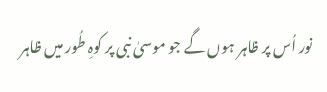نور اُس پر ظاہر ہوں گے جو موسیٰ نبی پر کوہِ طُور میں ظاہر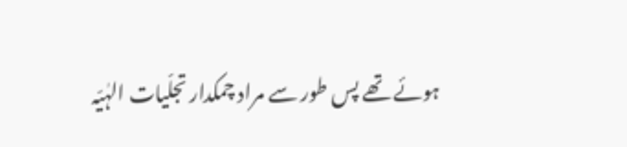ہوئے تھے پس طور سے مراد چمکدار تجلّیات الہٰیّہ